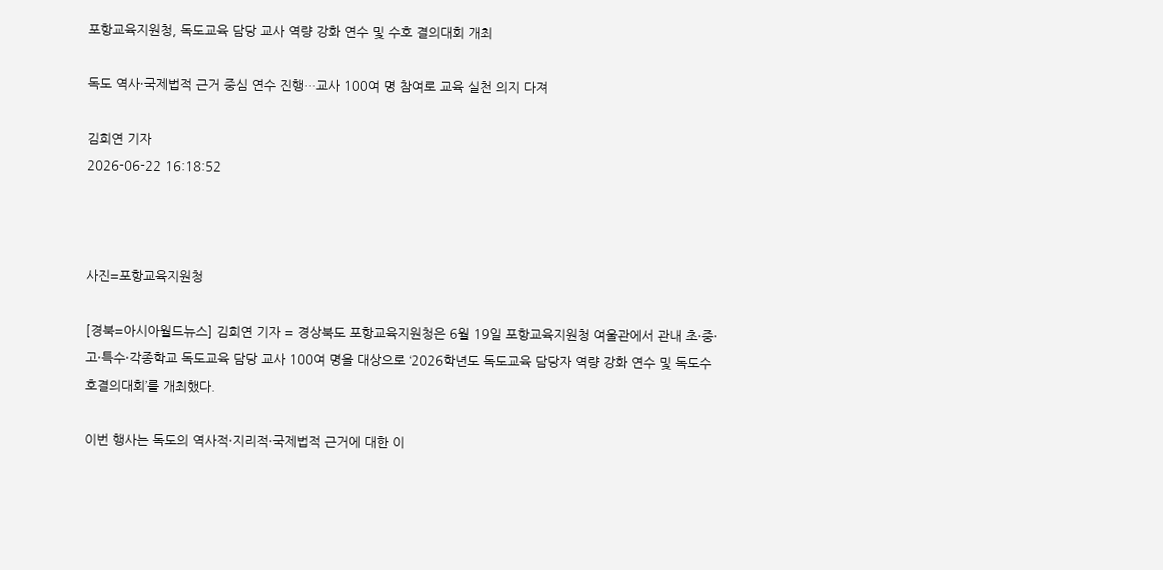포항교육지원청, 독도교육 담당 교사 역량 강화 연수 및 수호 결의대회 개최

독도 역사·국제법적 근거 중심 연수 진행…교사 100여 명 참여로 교육 실천 의지 다져

김희연 기자
2026-06-22 16:18:52



사진=포항교육지원청

[경북=아시아월드뉴스] 김희연 기자 = 경상북도 포항교육지원청은 6월 19일 포항교육지원청 여울관에서 관내 초·중·고·특수·각종학교 독도교육 담당 교사 100여 명을 대상으로 ‘2026학년도 독도교육 담당자 역량 강화 연수 및 독도수호결의대회’를 개최했다.

이번 행사는 독도의 역사적·지리적·국제법적 근거에 대한 이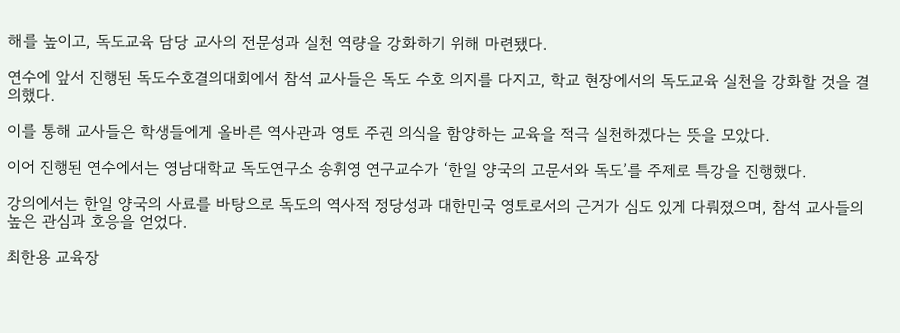해를 높이고, 독도교육 담당 교사의 전문성과 실천 역량을 강화하기 위해 마련됐다.

연수에 앞서 진행된 독도수호결의대회에서 참석 교사들은 독도 수호 의지를 다지고, 학교 현장에서의 독도교육 실천을 강화할 것을 결의했다.

이를 통해 교사들은 학생들에게 올바른 역사관과 영토 주권 의식을 함양하는 교육을 적극 실천하겠다는 뜻을 모았다.

이어 진행된 연수에서는 영남대학교 독도연구소 송휘영 연구교수가 ‘한일 양국의 고문서와 독도’를 주제로 특강을 진행했다.

강의에서는 한일 양국의 사료를 바탕으로 독도의 역사적 정당성과 대한민국 영토로서의 근거가 심도 있게 다뤄졌으며, 참석 교사들의 높은 관심과 호응을 얻었다.

최한용 교육장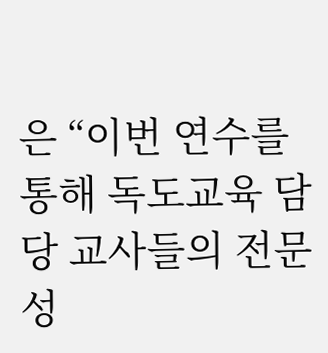은 “이번 연수를 통해 독도교육 담당 교사들의 전문성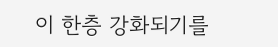이 한층 강화되기를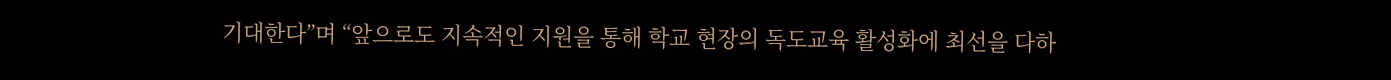기대한다”며 “앞으로도 지속적인 지원을 통해 학교 현장의 독도교육 활성화에 최선을 다하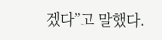겠다”고 말했다.